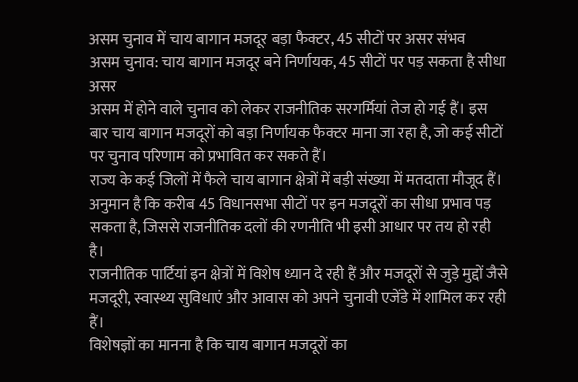असम चुनाव में चाय बागान मजदूर बड़ा फैक्टर, 45 सीटों पर असर संभव
असम चुनाव: चाय बागान मजदूर बने निर्णायक, 45 सीटों पर पड़ सकता है सीधा असर
असम में होने वाले चुनाव को लेकर राजनीतिक सरगर्मियां तेज हो गई हैं। इस बार चाय बागान मजदूरों को बड़ा निर्णायक फैक्टर माना जा रहा है, जो कई सीटों पर चुनाव परिणाम को प्रभावित कर सकते हैं।
राज्य के कई जिलों में फैले चाय बागान क्षेत्रों में बड़ी संख्या में मतदाता मौजूद हैं। अनुमान है कि करीब 45 विधानसभा सीटों पर इन मजदूरों का सीधा प्रभाव पड़ सकता है, जिससे राजनीतिक दलों की रणनीति भी इसी आधार पर तय हो रही है।
राजनीतिक पार्टियां इन क्षेत्रों में विशेष ध्यान दे रही हैं और मजदूरों से जुड़े मुद्दों जैसे मजदूरी, स्वास्थ्य सुविधाएं और आवास को अपने चुनावी एजेंडे में शामिल कर रही हैं।
विशेषज्ञों का मानना है कि चाय बागान मजदूरों का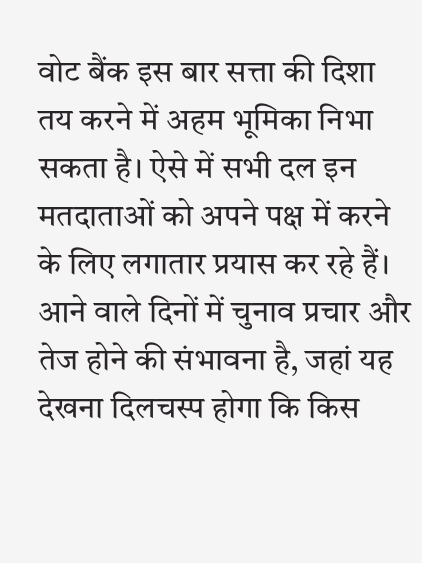वोट बैंक इस बार सत्ता की दिशा तय करने में अहम भूमिका निभा सकता है। ऐसे में सभी दल इन मतदाताओं को अपने पक्ष में करने के लिए लगातार प्रयास कर रहे हैं।
आने वाले दिनों में चुनाव प्रचार और तेज होने की संभावना है, जहां यह देखना दिलचस्प होगा कि किस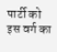पार्टी को इस वर्ग का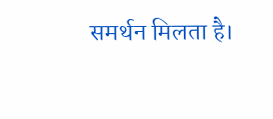समर्थन मिलता है।